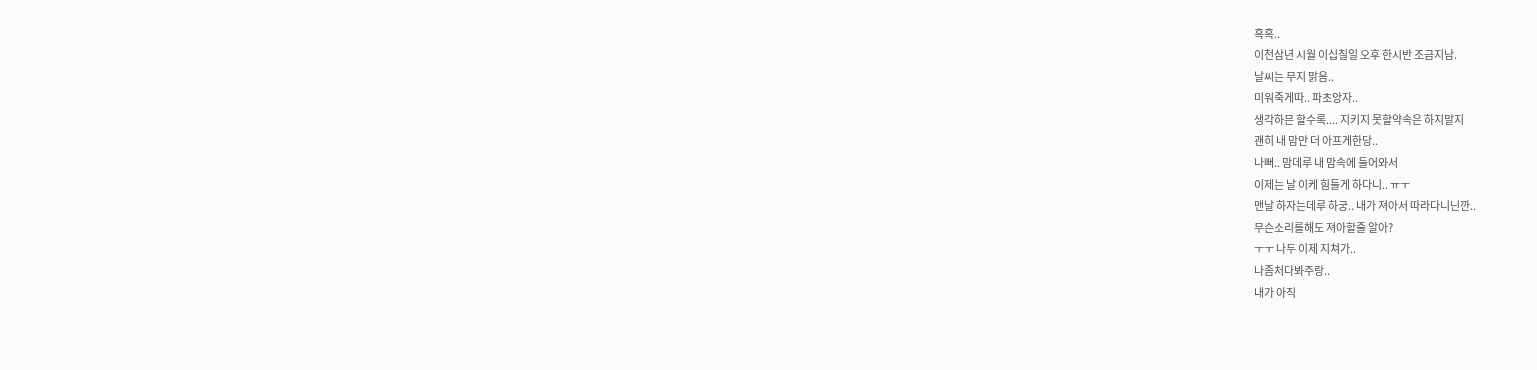흑흑..
이천삼년 시월 이십칠일 오후 한시반 조금지남.
날씨는 무지 맑음..
미워죽게따.. 파초앙자..
생각하믄 할수록.... 지키지 못할약속은 하지말지
괜히 내 맘만 더 아프게한당..
나뻐.. 맘데루 내 맘속에 들어와서
이제는 날 이케 힘들게 하다니.. ㅠㅜ
맨날 하자는데루 하궁.. 내가 져아서 따라다니닌깐..
무슨소리를해도 져아할줄 알아?
ㅜㅜ 나두 이제 지쳐가..
나좀처다봐주랑..
내가 아직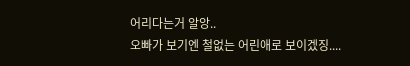어리다는거 알앙..
오빠가 보기엔 철없는 어린애로 보이겠징....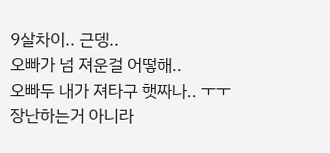9살차이.. 근뎅..
오빠가 넘 져운걸 어떻해..
오빠두 내가 져타구 햇짜나.. ㅜㅜ
장난하는거 아니라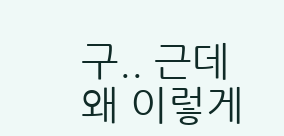구.. 근데 왜 이렇게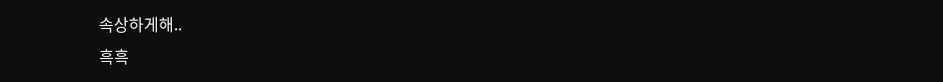속상하게해..
흑흑